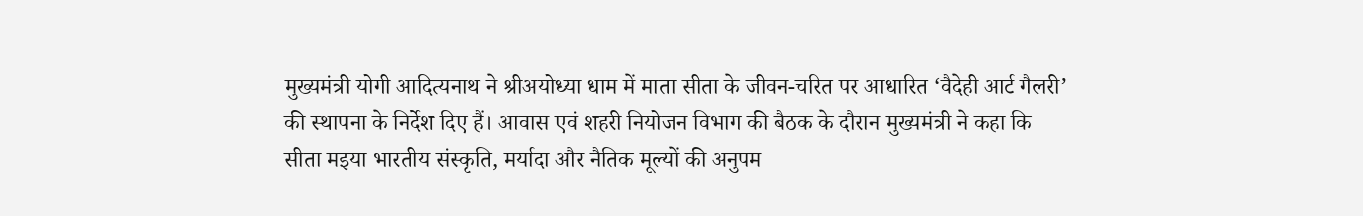मुख्यमंत्री योगी आदित्यनाथ ने श्रीअयोध्या धाम में माता सीता के जीवन-चरित पर आधारित ‘वैदेही आर्ट गैलरी’ की स्थापना के निर्देश दिए हैं। आवास एवं शहरी नियोजन विभाग की बैठक के दौरान मुख्यमंत्री ने कहा कि सीता मइया भारतीय संस्कृति, मर्यादा और नैतिक मूल्यों की अनुपम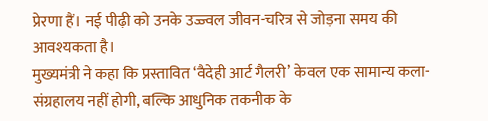प्रेरणा हैं। नई पीढ़ी को उनके उज्ज्वल जीवन-चरित्र से जोड़ना समय की आवश्यकता है।
मुख्यमंत्री ने कहा कि प्रस्तावित ‘वैदेही आर्ट गैलरी’ केवल एक सामान्य कला-संग्रहालय नहीं होगी, बल्कि आधुनिक तकनीक के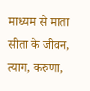माध्यम से माता सीता के जीवन, त्याग, करुणा,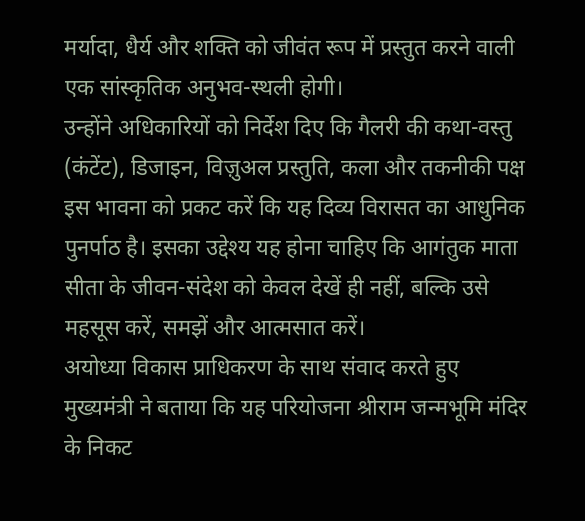मर्यादा, धैर्य और शक्ति को जीवंत रूप में प्रस्तुत करने वाली एक सांस्कृतिक अनुभव-स्थली होगी।
उन्होंने अधिकारियों को निर्देश दिए कि गैलरी की कथा-वस्तु (कंटेंट), डिजाइन, विज़ुअल प्रस्तुति, कला और तकनीकी पक्ष इस भावना को प्रकट करें कि यह दिव्य विरासत का आधुनिक पुनर्पाठ है। इसका उद्देश्य यह होना चाहिए कि आगंतुक माता सीता के जीवन-संदेश को केवल देखें ही नहीं, बल्कि उसे महसूस करें, समझें और आत्मसात करें।
अयोध्या विकास प्राधिकरण के साथ संवाद करते हुए मुख्यमंत्री ने बताया कि यह परियोजना श्रीराम जन्मभूमि मंदिर के निकट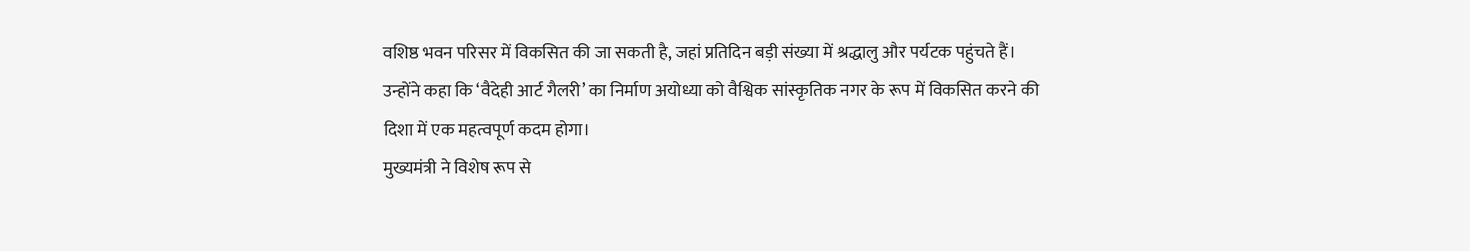वशिष्ठ भवन परिसर में विकसित की जा सकती है, जहां प्रतिदिन बड़ी संख्या में श्रद्धालु और पर्यटक पहुंचते हैं। उन्होंने कहा कि ‘वैदेही आर्ट गैलरी’ का निर्माण अयोध्या को वैश्विक सांस्कृतिक नगर के रूप में विकसित करने की दिशा में एक महत्वपूर्ण कदम होगा।
मुख्यमंत्री ने विशेष रूप से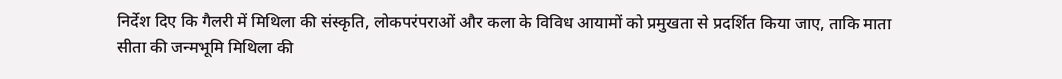निर्देश दिए कि गैलरी में मिथिला की संस्कृति, लोकपरंपराओं और कला के विविध आयामों को प्रमुखता से प्रदर्शित किया जाए, ताकि माता सीता की जन्मभूमि मिथिला की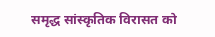समृद्ध सांस्कृतिक विरासत को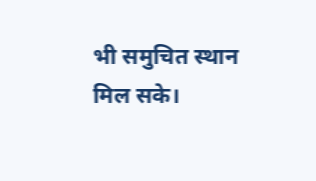भी समुचित स्थान मिल सके।